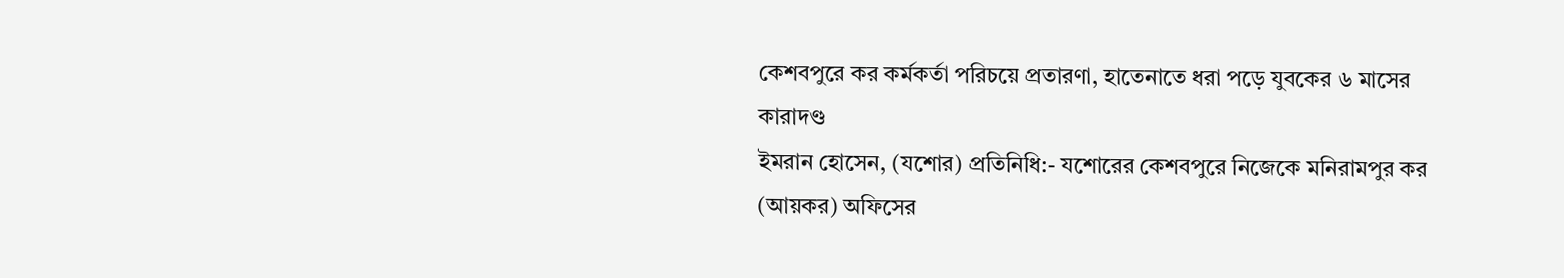কেশবপুরে কর কর্মকর্তা পরিচয়ে প্রতারণা, হাতেনাতে ধরা পড়ে যুবকের ৬ মাসের কারাদণ্ড
ইমরান হোসেন, (যশোর) প্রতিনিধি:- যশোরের কেশবপুরে নিজেকে মনিরামপুর কর (আয়কর) অফিসের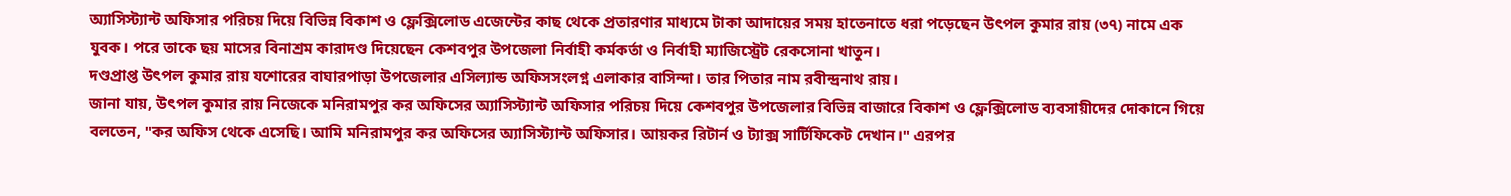অ্যাসিস্ট্যান্ট অফিসার পরিচয় দিয়ে বিভিন্ন বিকাশ ও ফ্লেক্সিলোড এজেন্টের কাছ থেকে প্রতারণার মাধ্যমে টাকা আদায়ের সময় হাতেনাতে ধরা পড়েছেন উৎপল কুমার রায় (৩৭) নামে এক যুবক। পরে তাকে ছয় মাসের বিনাশ্রম কারাদণ্ড দিয়েছেন কেশবপুর উপজেলা নির্বাহী কর্মকর্তা ও নির্বাহী ম্যাজিস্ট্রেট রেকসোনা খাতুন।
দণ্ডপ্রাপ্ত উৎপল কুমার রায় যশোরের বাঘারপাড়া উপজেলার এসিল্যান্ড অফিসসংলগ্ন এলাকার বাসিন্দা। তার পিতার নাম রবীন্দ্রনাথ রায়।
জানা যায়, উৎপল কুমার রায় নিজেকে মনিরামপুর কর অফিসের অ্যাসিস্ট্যান্ট অফিসার পরিচয় দিয়ে কেশবপুর উপজেলার বিভিন্ন বাজারে বিকাশ ও ফ্লেক্সিলোড ব্যবসায়ীদের দোকানে গিয়ে বলতেন, "কর অফিস থেকে এসেছি। আমি মনিরামপুর কর অফিসের অ্যাসিস্ট্যান্ট অফিসার। আয়কর রিটার্ন ও ট্যাক্স সার্টিফিকেট দেখান।" এরপর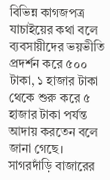বিভিন্ন কাগজপত্র যাচাইয়ের কথা বলে ব্যবসায়ীদের ভয়ভীতি প্রদর্শন করে ৫০০ টাকা, ১ হাজার টাকা থেকে শুরু করে ৫ হাজার টাকা পর্যন্ত আদায় করতেন বলে জানা গেছে।
সাগরদাঁড়ি বাজারের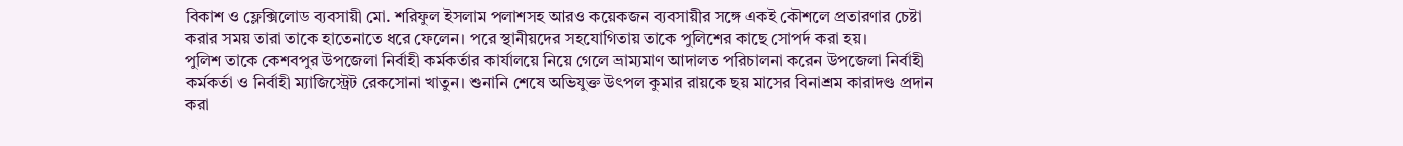বিকাশ ও ফ্লেক্সিলোড ব্যবসায়ী মো. শরিফুল ইসলাম পলাশসহ আরও কয়েকজন ব্যবসায়ীর সঙ্গে একই কৌশলে প্রতারণার চেষ্টা করার সময় তারা তাকে হাতেনাতে ধরে ফেলেন। পরে স্থানীয়দের সহযোগিতায় তাকে পুলিশের কাছে সোপর্দ করা হয়।
পুলিশ তাকে কেশবপুর উপজেলা নির্বাহী কর্মকর্তার কার্যালয়ে নিয়ে গেলে ভ্রাম্যমাণ আদালত পরিচালনা করেন উপজেলা নির্বাহী কর্মকর্তা ও নির্বাহী ম্যাজিস্ট্রেট রেকসোনা খাতুন। শুনানি শেষে অভিযুক্ত উৎপল কুমার রায়কে ছয় মাসের বিনাশ্রম কারাদণ্ড প্রদান করা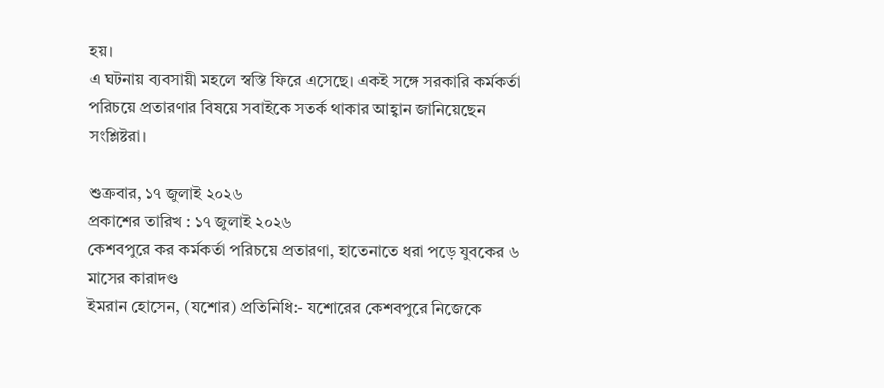হয়।
এ ঘটনায় ব্যবসায়ী মহলে স্বস্তি ফিরে এসেছে। একই সঙ্গে সরকারি কর্মকর্তা পরিচয়ে প্রতারণার বিষয়ে সবাইকে সতর্ক থাকার আহ্বান জানিয়েছেন সংশ্লিষ্টরা।

শুক্রবার, ১৭ জুলাই ২০২৬
প্রকাশের তারিখ : ১৭ জুলাই ২০২৬
কেশবপুরে কর কর্মকর্তা পরিচয়ে প্রতারণা, হাতেনাতে ধরা পড়ে যুবকের ৬ মাসের কারাদণ্ড
ইমরান হোসেন, (যশোর) প্রতিনিধি:- যশোরের কেশবপুরে নিজেকে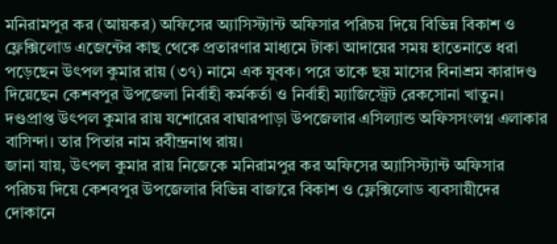মনিরামপুর কর (আয়কর) অফিসের অ্যাসিস্ট্যান্ট অফিসার পরিচয় দিয়ে বিভিন্ন বিকাশ ও ফ্লেক্সিলোড এজেন্টের কাছ থেকে প্রতারণার মাধ্যমে টাকা আদায়ের সময় হাতেনাতে ধরা পড়েছেন উৎপল কুমার রায় (৩৭) নামে এক যুবক। পরে তাকে ছয় মাসের বিনাশ্রম কারাদণ্ড দিয়েছেন কেশবপুর উপজেলা নির্বাহী কর্মকর্তা ও নির্বাহী ম্যাজিস্ট্রেট রেকসোনা খাতুন।
দণ্ডপ্রাপ্ত উৎপল কুমার রায় যশোরের বাঘারপাড়া উপজেলার এসিল্যান্ড অফিসসংলগ্ন এলাকার বাসিন্দা। তার পিতার নাম রবীন্দ্রনাথ রায়।
জানা যায়, উৎপল কুমার রায় নিজেকে মনিরামপুর কর অফিসের অ্যাসিস্ট্যান্ট অফিসার পরিচয় দিয়ে কেশবপুর উপজেলার বিভিন্ন বাজারে বিকাশ ও ফ্লেক্সিলোড ব্যবসায়ীদের দোকানে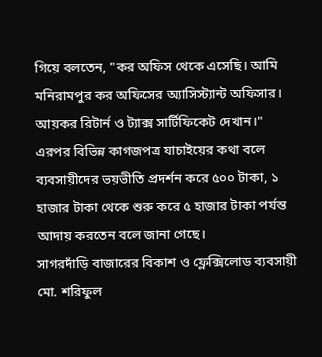গিয়ে বলতেন, "কর অফিস থেকে এসেছি। আমি মনিরামপুর কর অফিসের অ্যাসিস্ট্যান্ট অফিসার। আয়কর রিটার্ন ও ট্যাক্স সার্টিফিকেট দেখান।" এরপর বিভিন্ন কাগজপত্র যাচাইয়ের কথা বলে ব্যবসায়ীদের ভয়ভীতি প্রদর্শন করে ৫০০ টাকা, ১ হাজার টাকা থেকে শুরু করে ৫ হাজার টাকা পর্যন্ত আদায় করতেন বলে জানা গেছে।
সাগরদাঁড়ি বাজারের বিকাশ ও ফ্লেক্সিলোড ব্যবসায়ী মো. শরিফুল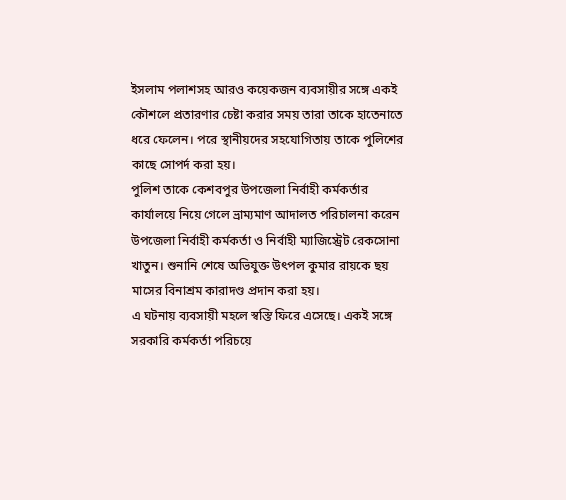ইসলাম পলাশসহ আরও কয়েকজন ব্যবসায়ীর সঙ্গে একই কৌশলে প্রতারণার চেষ্টা করার সময় তারা তাকে হাতেনাতে ধরে ফেলেন। পরে স্থানীয়দের সহযোগিতায় তাকে পুলিশের কাছে সোপর্দ করা হয়।
পুলিশ তাকে কেশবপুর উপজেলা নির্বাহী কর্মকর্তার কার্যালয়ে নিয়ে গেলে ভ্রাম্যমাণ আদালত পরিচালনা করেন উপজেলা নির্বাহী কর্মকর্তা ও নির্বাহী ম্যাজিস্ট্রেট রেকসোনা খাতুন। শুনানি শেষে অভিযুক্ত উৎপল কুমার রায়কে ছয় মাসের বিনাশ্রম কারাদণ্ড প্রদান করা হয়।
এ ঘটনায় ব্যবসায়ী মহলে স্বস্তি ফিরে এসেছে। একই সঙ্গে সরকারি কর্মকর্তা পরিচয়ে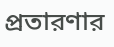প্রতারণার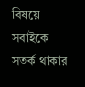বিষয়ে সবাইকে সতর্ক থাকার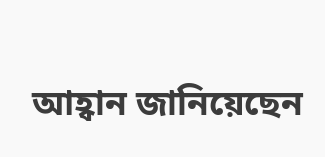আহ্বান জানিয়েছেন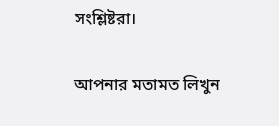সংশ্লিষ্টরা।

আপনার মতামত লিখুন